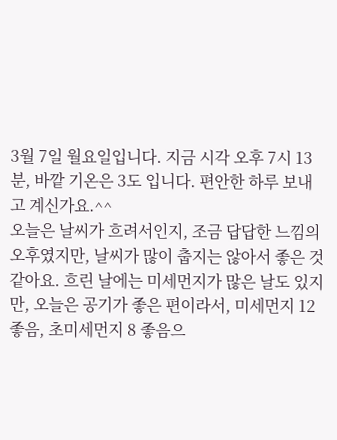3월 7일 월요일입니다. 지금 시각 오후 7시 13분, 바깥 기온은 3도 입니다. 편안한 하루 보내고 계신가요.^^
오늘은 날씨가 흐려서인지, 조금 답답한 느낌의 오후였지만, 날씨가 많이 춥지는 않아서 좋은 것 같아요. 흐린 날에는 미세먼지가 많은 날도 있지만, 오늘은 공기가 좋은 편이라서, 미세먼지 12 좋음, 초미세먼지 8 좋음으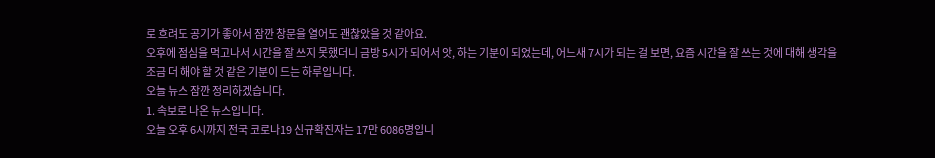로 흐려도 공기가 좋아서 잠깐 창문을 열어도 괜찮았을 것 같아요.
오후에 점심을 먹고나서 시간을 잘 쓰지 못했더니 금방 5시가 되어서 앗, 하는 기분이 되었는데, 어느새 7시가 되는 걸 보면, 요즘 시간을 잘 쓰는 것에 대해 생각을 조금 더 해야 할 것 같은 기분이 드는 하루입니다.
오늘 뉴스 잠깐 정리하겠습니다.
1. 속보로 나온 뉴스입니다.
오늘 오후 6시까지 전국 코로나19 신규확진자는 17만 6086명입니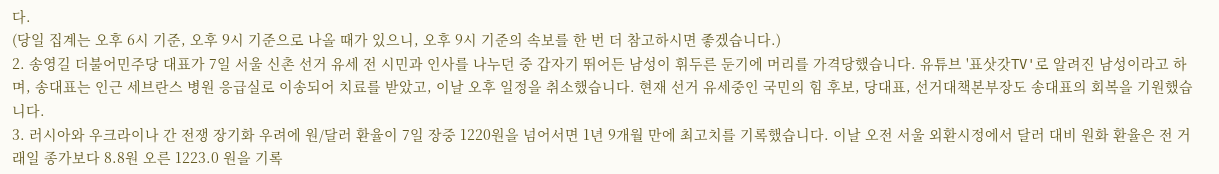다.
(당일 집계는 오후 6시 기준, 오후 9시 기준으로 나올 때가 있으니, 오후 9시 기준의 속보를 한 번 더 참고하시면 좋겠습니다.)
2. 송영길 더불어민주당 대표가 7일 서울 신촌 선거 유세 전 시민과 인사를 나누던 중 갑자기 뛰어든 남성이 휘두른 둔기에 머리를 가격당했습니다. 유튜브 '표삿갓TV'로 알려진 남성이라고 하며, 송대표는 인근 세브란스 병원 응급실로 이송되어 치료를 받았고, 이날 오후 일정을 취소했습니다. 현재 선거 유세중인 국민의 힘 후보, 당대표, 선거대책본부장도 송대표의 회복을 기원했습니다.
3. 러시아와 우크라이나 간 전쟁 장기화 우려에 원/달러 환율이 7일 장중 1220원을 넘어서면 1년 9개월 만에 최고치를 기록했습니다. 이날 오전 서울 외환시정에서 달러 대비 원화 환율은 전 거래일 종가보다 8.8원 오른 1223.0 원을 기록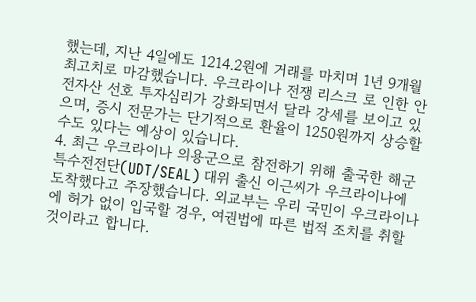했는데, 지난 4일에도 1214.2원에 거래를 마치며 1년 9개월 최고치로 마감했습니다. 우크라이나 전쟁 리스크 로 인한 안전자산 선호 투자심리가 강화되면서 달라 강세를 보이고 있으며, 증시 전문가는 단기적으로 환율이 1250원까지 상승할 수도 있다는 예상이 있습니다.
4. 최근 우크라이나 의용군으로 참전하기 위해 출국한 해군특수전전단(UDT/SEAL) 대위 출신 이근씨가 우크라이나에 도착했다고 주장했습니다. 외교부는 우리 국민이 우크라이나에 허가 없이 입국할 경우, 여권법에 따른 법적 조치를 취할 것이라고 합니다.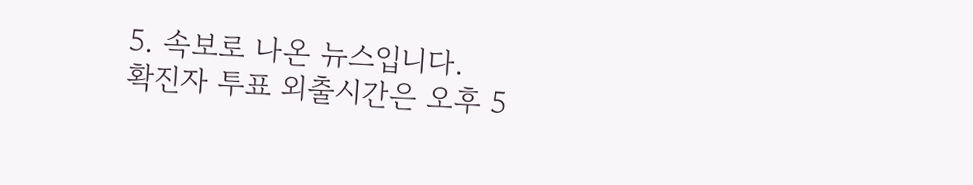5. 속보로 나온 뉴스입니다.
확진자 투표 외출시간은 오후 5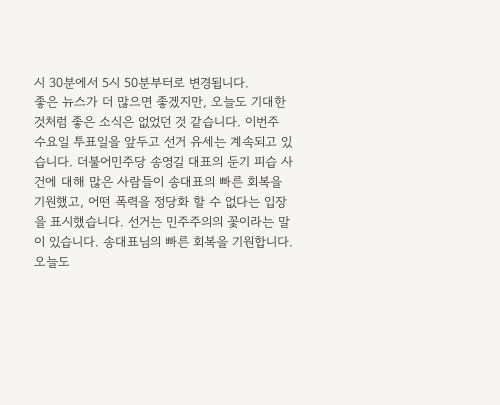시 30분에서 5시 50분부터로 변경됩니다.
좋은 뉴스가 더 많으면 좋겠지만, 오늘도 기대한 것처럼 좋은 소식은 없었던 것 같습니다. 이번주 수요일 투표일을 앞두고 선거 유세는 계속되고 있습니다. 더불어민주당 송영길 대표의 둔기 피습 사건에 대해 많은 사람들이 송대표의 빠른 회복을 기원했고, 어떤 폭력을 정당화 할 수 없다는 입장을 표시했습니다. 선거는 민주주의의 꽃이라는 말이 있습니다. 송대표님의 빠른 회복을 기원합니다.
오늘도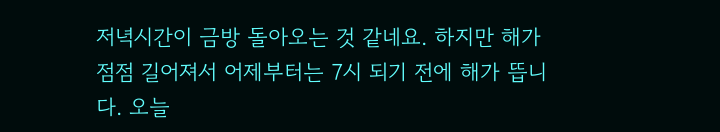저녁시간이 금방 돌아오는 것 같네요. 하지만 해가 점점 길어져서 어제부터는 7시 되기 전에 해가 뜹니다. 오늘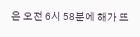은 오전 6시 58분에 해가 뜨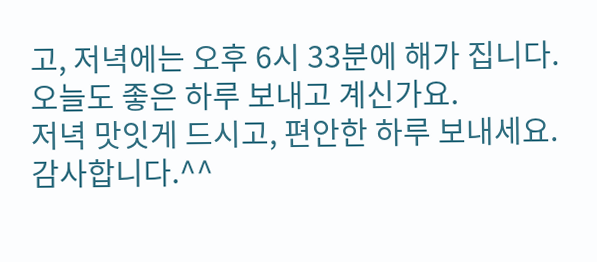고, 저녁에는 오후 6시 33분에 해가 집니다.
오늘도 좋은 하루 보내고 계신가요.
저녁 맛잇게 드시고, 편안한 하루 보내세요.
감사합니다.^^